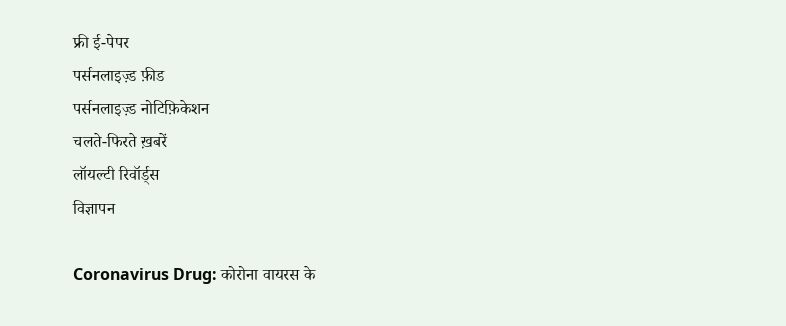फ्री ई-पेपर
पर्सनलाइज़्ड फ़ीड
पर्सनलाइज़्ड नोटिफ़िकेशन
चलते-फिरते ख़बरें
लॉयल्टी रिवॉर्ड्स
विज्ञापन

Coronavirus Drug: कोरोना वायरस के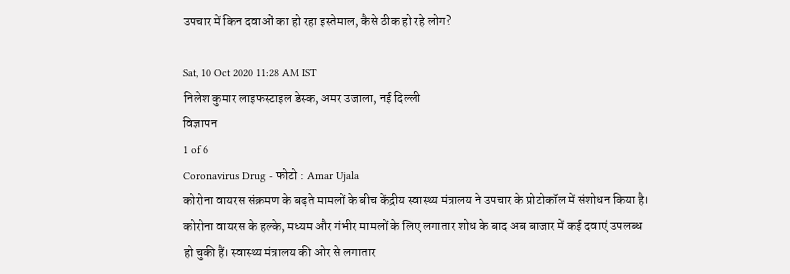उपचार में किन दवाओं का हो रहा इस्तेमाल, कैसे ठीक हो रहे लोग?

Sat, 10 Oct 2020 11:28 AM IST
निलेश कुमार लाइफस्टाइल डेस्क, अमर उजाला, नई दिल्ली
विज्ञापन
1 of 6
Coronavirus Drug - फोटो : Amar Ujala
कोरोना वायरस संक्रमण के बढ़ते मामलों के बीच केंद्रीय स्वास्थ्य मंत्रालय ने उपचार के प्रोटोकॉल में संशोधन किया है। कोरोना वायरस के हल्के, मध्यम और गंभीर मामलों के लिए लगातार शोध के बाद अब बाजार में कई दवाएं उपलब्ध हो चुकी हैं। स्वास्थ्य मंत्रालय की ओर से लगातार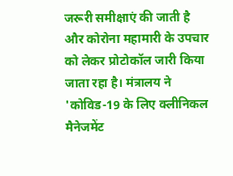जरूरी समीक्षाएं की जाती है और कोरोना महामारी के उपचार को लेकर प्रोटोकॉल जारी किया जाता रहा है। मंत्रालय ने 'कोविड-19 के लिए क्लीनिकल मैनेजमेंट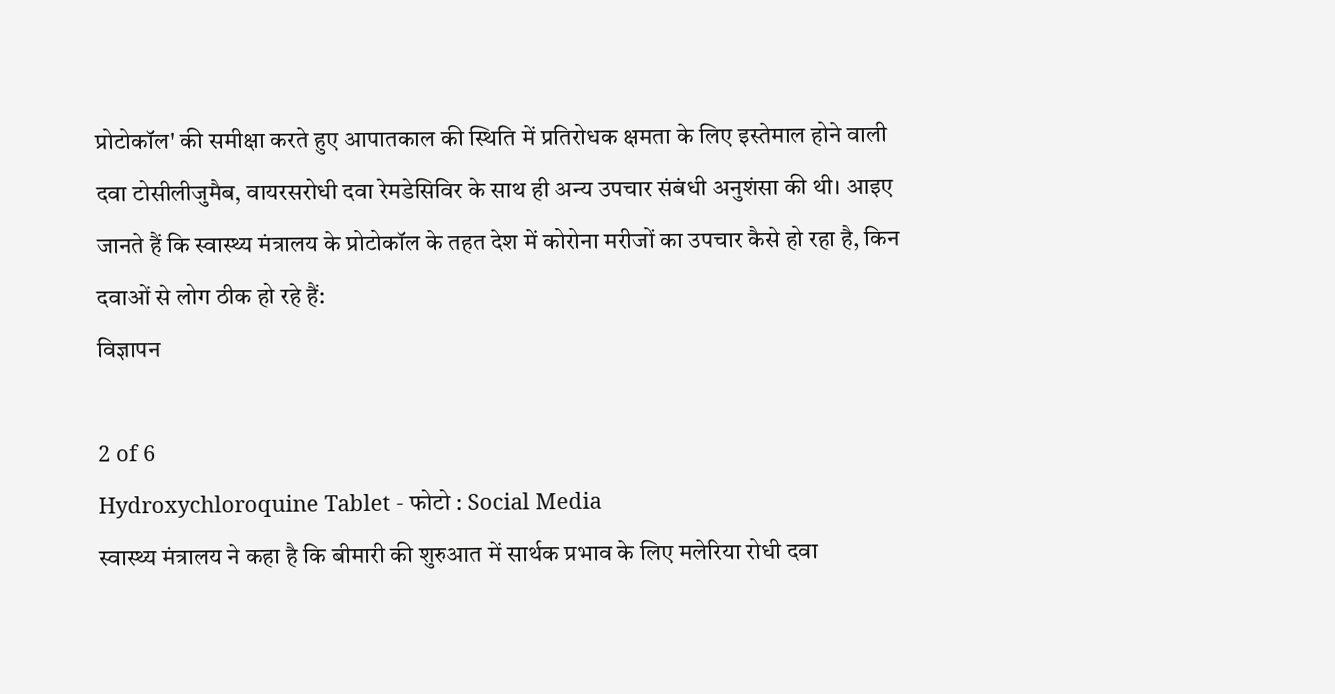प्रोटोकॉल' की समीक्षा करते हुए आपातकाल की स्थिति में प्रतिरोधक क्षमता के लिए इस्तेमाल होने वाली दवा टोसीलीजुमैब, वायरसरोधी दवा रेमडेसिविर के साथ ही अन्य उपचार संबंधी अनुशंसा की थी। आइए जानते हैं कि स्वास्थ्य मंत्रालय के प्रोटोकॉल के तहत देश में कोरोना मरीजों का उपचार कैसे हो रहा है, किन दवाओं से लोग ठीक हो रहे हैं:
विज्ञापन

2 of 6
Hydroxychloroquine Tablet - फोटो : Social Media
स्वास्थ्य मंत्रालय ने कहा है कि बीमारी की शुरुआत में सार्थक प्रभाव के लिए मलेरिया रोधी दवा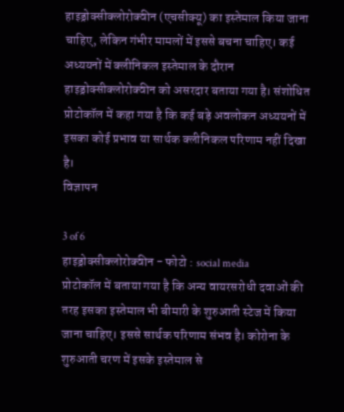हाइड्रोक्सीक्लोरोक्वीन (एचसीक्यू) का इस्तेमाल किया जाना चाहिए, लेकिन गंभीर मामलों में इससे बचना चाहिए। कई अध्ययनों में क्लीनिकल इस्तेमाल के दौरान हाइड्रोक्सीक्लोरोक्वीन को असरदार बताया गया है। संशोधित प्रोटोकॉल में कहा गया है कि कई बड़े अवलोकन अध्ययनों में इसका कोई प्रभाव या सार्थक क्लीनिकल परिणाम नहीं दिखा है।
विज्ञापन

3 of 6
हाइड्रोक्सीक्लोरोक्वीन - फोटो : social media
प्रोटोकॉल में बताया गया है कि अन्य वायरसरोधी दवाओं की तरह इसका इस्तेमाल भी बीमारी के शुरुआती स्टेज में किया जाना चाहिए। इससे सार्थक परिणाम संभव है। कोरोना के शुरुआती चरण में इसके इस्तेमाल से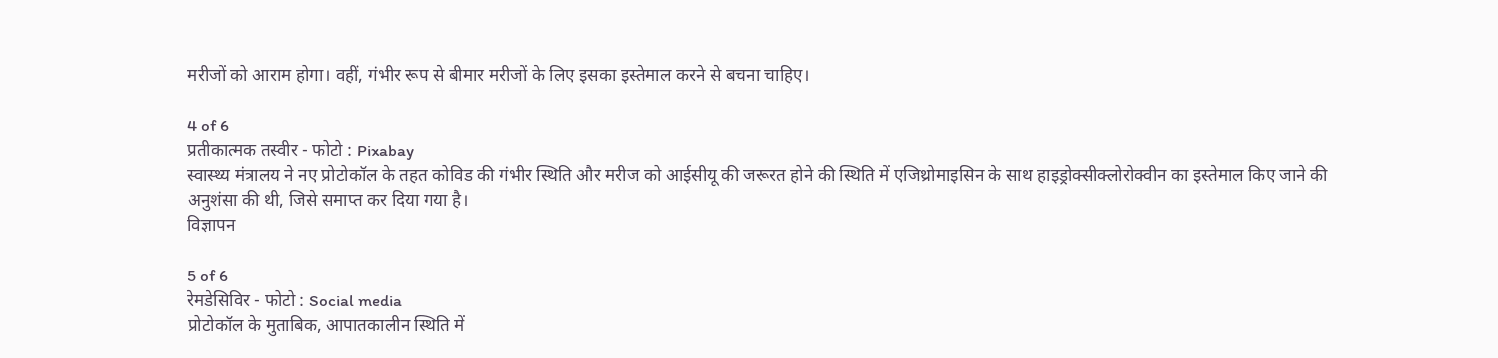मरीजों को आराम होगा। वहीं, गंभीर रूप से बीमार मरीजों के लिए इसका इस्तेमाल करने से बचना चाहिए।

4 of 6
प्रतीकात्मक तस्वीर - फोटो : Pixabay
स्वास्थ्य मंत्रालय ने नए प्रोटोकॉल के तहत कोविड की गंभीर स्थिति और मरीज को आईसीयू की जरूरत होने की स्थिति में एजिथ्रोमाइसिन के साथ हाइड्रोक्सीक्लोरोक्वीन का इस्तेमाल किए जाने की अनुशंसा की थी, जिसे समाप्त कर दिया गया है।
विज्ञापन

5 of 6
रेमडेसिविर - फोटो : Social media
प्रोटोकॉल के मुताबिक, आपातकालीन स्थिति में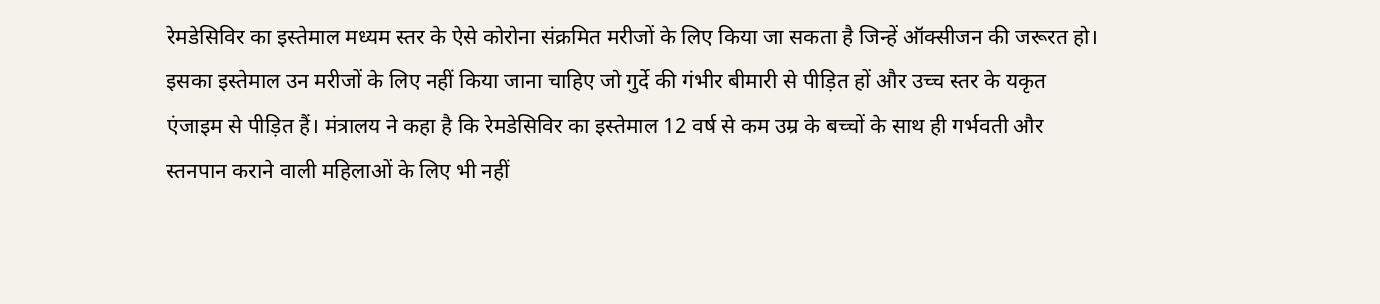रेमडेसिविर का इस्तेमाल मध्यम स्तर के ऐसे कोरोना संक्रमित मरीजों के लिए किया जा सकता है जिन्हें ऑक्सीजन की जरूरत हो। इसका इस्तेमाल उन मरीजों के लिए नहीं किया जाना चाहिए जो गुर्दे की गंभीर बीमारी से पीड़ित हों और उच्च स्तर के यकृत एंजाइम से पीड़ित हैं। मंत्रालय ने कहा है कि रेमडेसिविर का इस्तेमाल 12 वर्ष से कम उम्र के बच्चों के साथ ही गर्भवती और स्तनपान कराने वाली महिलाओं के लिए भी नहीं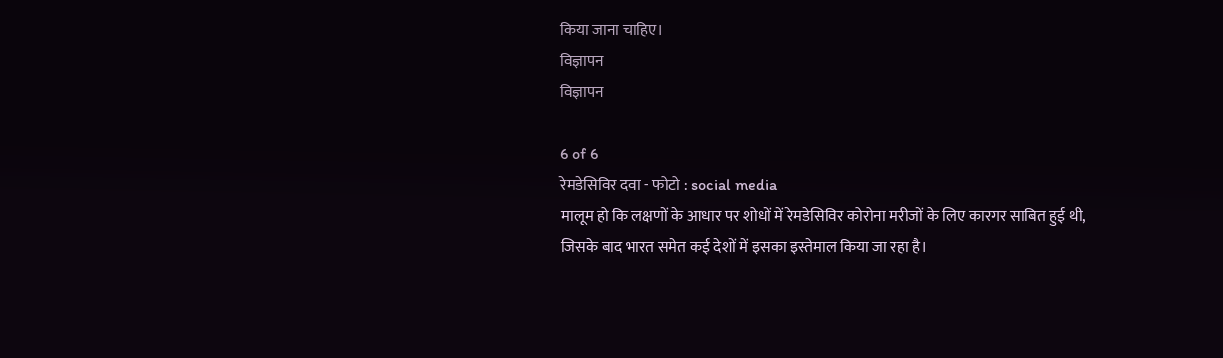किया जाना चाहिए।
विज्ञापन
विज्ञापन

6 of 6
रेमडेसिविर दवा - फोटो : social media
मालूम हो कि लक्षणों के आधार पर शोधों में रेमडेसिविर कोरोना मरीजों के लिए कारगर साबित हुई थी, जिसके बाद भारत समेत कई देशों में इसका इस्तेमाल किया जा रहा है।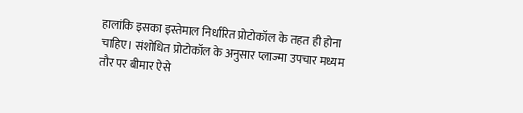हालांकि इसका इस्तेमाल निर्धारित प्रोटोकॉल के तहत ही होना चाहिए। संशोधित प्रोटोकॉल के अनुसार प्लाज्मा उपचार मध्यम तौर पर बीमार ऐसे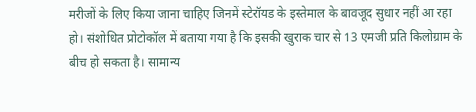मरीजों के लिए किया जाना चाहिए जिनमें स्टेरॉयड के इस्तेमाल के बावजूद सुधार नहीं आ रहा हो। संशोधित प्रोटोकॉल में बताया गया है कि इसकी खुराक चार से 13 एमजी प्रति किलोग्राम के बीच हो सकता है। सामान्य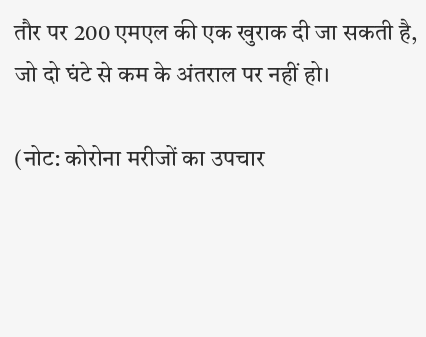तौर पर 200 एमएल की एक खुराक दी जा सकती है, जो दो घंटे से कम के अंतराल पर नहीं हो।

(नोट: कोरोना मरीजों का उपचार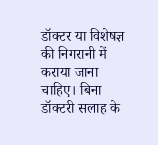डॉक्टर या विशेषज्ञ की निगरानी में कराया जाना चाहिए। बिना डॉक्टरी सलाह के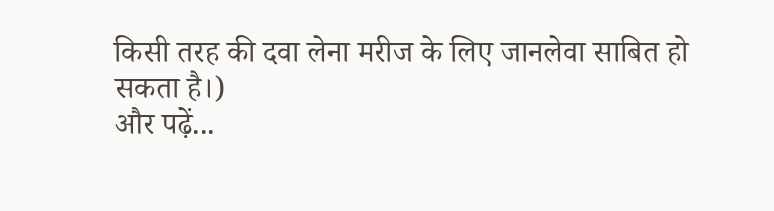किसी तरह की दवा लेना मरीज के लिए जानलेवा साबित हो सकता है।)
और पढ़ें...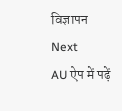विज्ञापन
Next
AU ऐप में पढ़ें